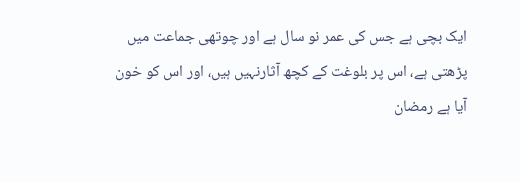ایک بچی ہے جس کی عمر نو سال ہے اور چوتھی جماعت میں پڑھتی ہے، اس پر بلوغت کے کچھ آثارنہیں ہیں، اور اس کو خون آیا ہے رمضان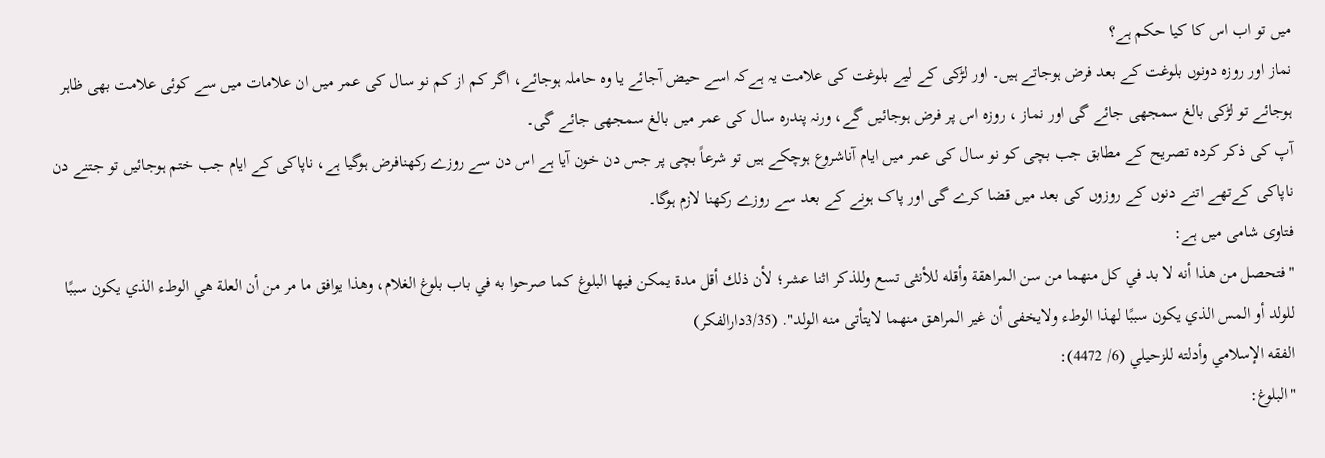میں تو اب اس کا کیا حکم ہے؟
نماز اور روزہ دونوں بلوغت کے بعد فرض ہوجاتے ہیں۔ اور لڑکی کے لیے بلوغت کی علامت یہ ہےکہ اسے حیض آجائے یا وہ حاملہ ہوجائے، اگر کم از کم نو سال کی عمر میں ان علامات میں سے کوئی علامت بھی ظاہر ہوجائے تو لڑکی بالغ سمجھی جائے گی اور نماز ، روزہ اس پر فرض ہوجائیں گے، ورنہ پندرہ سال کی عمر میں بالغ سمجھی جائے گی۔
آپ کی ذکر کردہ تصریح کے مطابق جب بچی کو نو سال کی عمر میں ایام آناشروع ہوچکے ہیں تو شرعاً بچی پر جس دن خون آیا ہے اس دن سے روزے رکھنافرض ہوگیا ہے، ناپاکی کے ایام جب ختم ہوجائیں تو جتنے دن ناپاکی کےتھے اتنے دنوں کے روزوں کی بعد میں قضا کرے گی اور پاک ہونے کے بعد سے روزے رکھنا لازم ہوگا۔
فتاوی شامی میں ہے:
"فتحصل من هذا أنه لا بد في كل منهما من سن المراهقة وأقله للأنثى تسع وللذكر اثنا عشر؛ لأن ذلك أقل مدة يمكن فيها البلوغ كما صرحوا به في باب بلوغ الغلام، وهذا يوافق ما مر من أن العلة هي الوطء الذي يكون سببًا للولد أو المس الذي يكون سببًا لهذا الوطء ولايخفى أن غير المراهق منهما لايتأتى منه الولد". (3/35دارالفکر)
الفقه الإسلامي وأدلته للزحيلي (6/ 4472):
"البلوغ: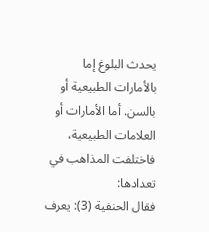يحدث البلوغ إما بالأمارات الطبيعية أو بالسن. أما الأمارات أو العلامات الطبيعية، فاختلفت المذاهب في تعدادها:
فقال الحنفية (3): يعرف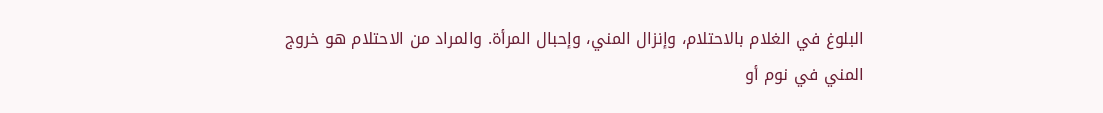البلوغ في الغلام بالاحتلام، وإنزال المني، وإحبال المرأة. والمراد من الاحتلام هو خروج المني في نوم أو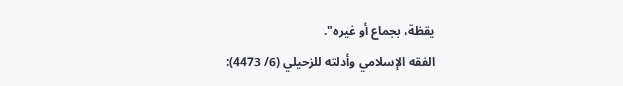يقظة، بجماع أو غيره".
الفقه الإسلامي وأدلته للزحيلي (6/ 4473):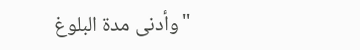"وأدنى مدة البلوغ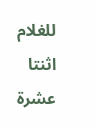للغلام اثنتا عشرة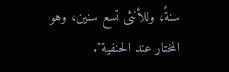سنةً، وللأنثى تسع سنين، وهو المختار عند الحنفية".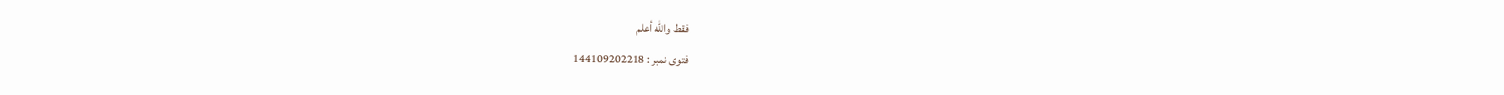فقط والله أعلم
فتوی نمبر : 144109202218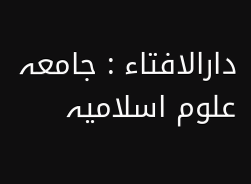دارالافتاء : جامعہ علوم اسلامیہ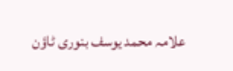علامہ محمد یوسف بنوری ٹاؤن